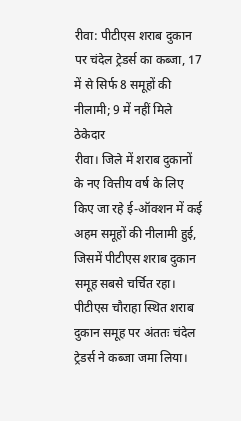रीवा: पीटीएस शराब दुकान पर चंदेल ट्रेडर्स का कब्जा, 17 में से सिर्फ 8 समूहों की नीलामी; 9 में नहीं मिले ठेकेदार
रीवा। जिले में शराब दुकानों के नए वित्तीय वर्ष के लिए किए जा रहे ई-ऑक्शन में कई अहम समूहों की नीलामी हुई, जिसमें पीटीएस शराब दुकान समूह सबसे चर्चित रहा। पीटीएस चौराहा स्थित शराब दुकान समूह पर अंततः चंदेल ट्रेडर्स ने कब्जा जमा लिया।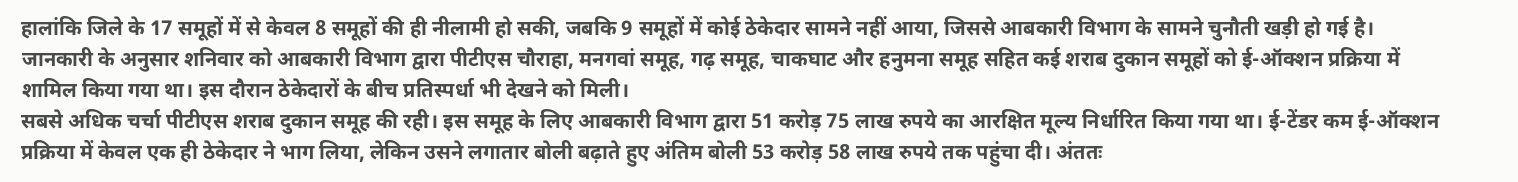हालांकि जिले के 17 समूहों में से केवल 8 समूहों की ही नीलामी हो सकी, जबकि 9 समूहों में कोई ठेकेदार सामने नहीं आया, जिससे आबकारी विभाग के सामने चुनौती खड़ी हो गई है।
जानकारी के अनुसार शनिवार को आबकारी विभाग द्वारा पीटीएस चौराहा, मनगवां समूह, गढ़ समूह, चाकघाट और हनुमना समूह सहित कई शराब दुकान समूहों को ई-ऑक्शन प्रक्रिया में शामिल किया गया था। इस दौरान ठेकेदारों के बीच प्रतिस्पर्धा भी देखने को मिली।
सबसे अधिक चर्चा पीटीएस शराब दुकान समूह की रही। इस समूह के लिए आबकारी विभाग द्वारा 51 करोड़ 75 लाख रुपये का आरक्षित मूल्य निर्धारित किया गया था। ई-टेंडर कम ई-ऑक्शन प्रक्रिया में केवल एक ही ठेकेदार ने भाग लिया, लेकिन उसने लगातार बोली बढ़ाते हुए अंतिम बोली 53 करोड़ 58 लाख रुपये तक पहुंचा दी। अंततः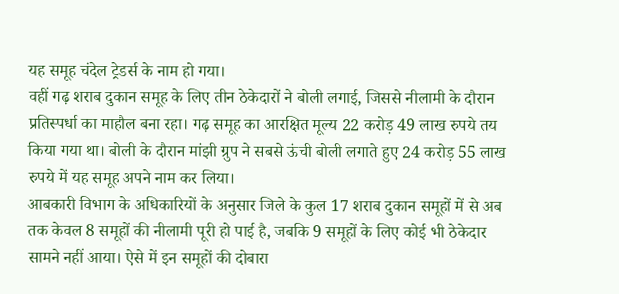यह समूह चंदेल ट्रेडर्स के नाम हो गया।
वहीं गढ़ शराब दुकान समूह के लिए तीन ठेकेदारों ने बोली लगाई, जिससे नीलामी के दौरान प्रतिस्पर्धा का माहौल बना रहा। गढ़ समूह का आरक्षित मूल्य 22 करोड़ 49 लाख रुपये तय किया गया था। बोली के दौरान मांझी ग्रुप ने सबसे ऊंची बोली लगाते हुए 24 करोड़ 55 लाख रुपये में यह समूह अपने नाम कर लिया।
आबकारी विभाग के अधिकारियों के अनुसार जिले के कुल 17 शराब दुकान समूहों में से अब तक केवल 8 समूहों की नीलामी पूरी हो पाई है, जबकि 9 समूहों के लिए कोई भी ठेकेदार सामने नहीं आया। ऐसे में इन समूहों की दोबारा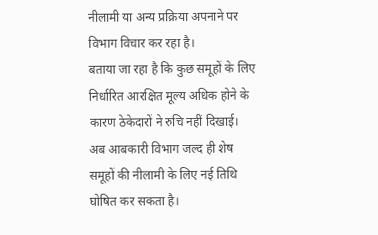नीलामी या अन्य प्रक्रिया अपनाने पर विभाग विचार कर रहा है।
बताया जा रहा है कि कुछ समूहों के लिए निर्धारित आरक्षित मूल्य अधिक होने के कारण ठेकेदारों ने रुचि नहीं दिखाई। अब आबकारी विभाग जल्द ही शेष समूहों की नीलामी के लिए नई तिथि घोषित कर सकता है।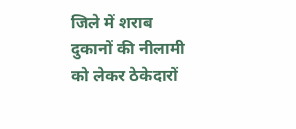जिले में शराब दुकानों की नीलामी को लेकर ठेकेदारों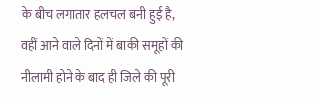के बीच लगातार हलचल बनी हुई है, वहीं आने वाले दिनों में बाकी समूहों की नीलामी होने के बाद ही जिले की पूरी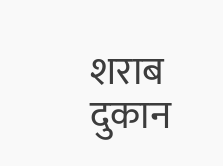शराब दुकान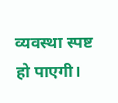व्यवस्था स्पष्ट हो पाएगी।